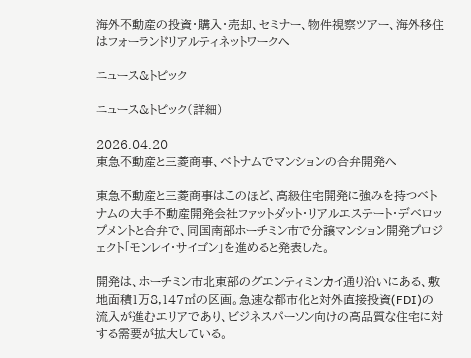海外不動産の投資・購入・売却、セミナー、物件視察ツアー、海外移住はフォーランドリアルティネットワークへ

ニュース&トピック

ニュース&トピック(詳細)

2026.04.20
東急不動産と三菱商事、ベトナムでマンションの合弁開発へ

東急不動産と三菱商事はこのほど、高級住宅開発に強みを持つベトナムの大手不動産開発会社ファットダット・リアルエステート・デベロップメントと合弁で、同国南部ホーチミン市で分譲マンション開発プロジェクト「モンレイ・サイゴン」を進めると発表した。

開発は、ホーチミン市北東部のグエンティミンカイ通り沿いにある、敷地面積1万8,147㎡の区画。急速な都市化と対外直接投資(FDI)の流入が進むエリアであり、ビジネスパーソン向けの高品質な住宅に対する需要が拡大している。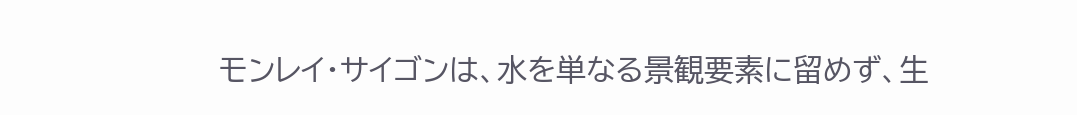モンレイ・サイゴンは、水を単なる景観要素に留めず、生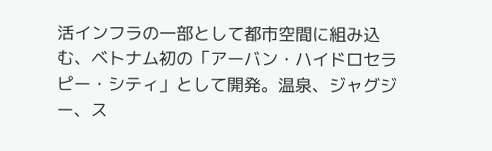活インフラの一部として都市空間に組み込む、ベトナム初の「アーバン・ハイドロセラピー・シティ」として開発。温泉、ジャグジー、ス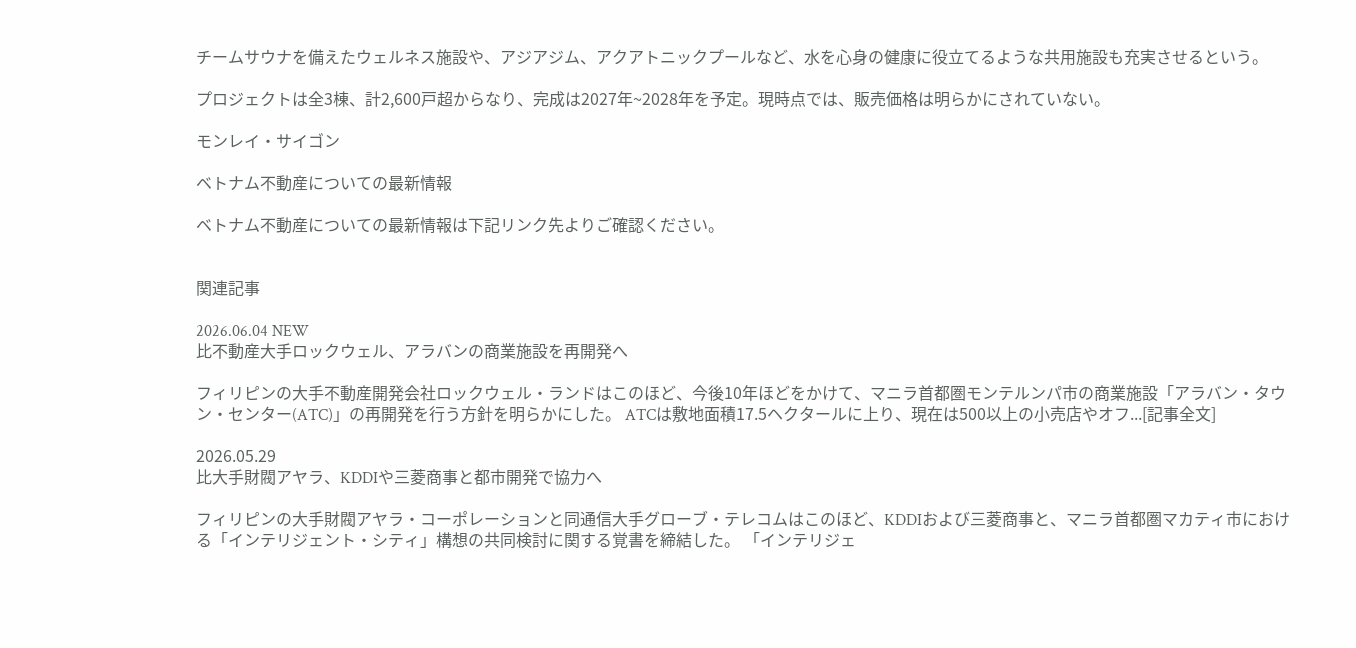チームサウナを備えたウェルネス施設や、アジアジム、アクアトニックプールなど、水を心身の健康に役立てるような共用施設も充実させるという。

プロジェクトは全3棟、計2,600戸超からなり、完成は2027年~2028年を予定。現時点では、販売価格は明らかにされていない。

モンレイ・サイゴン

ベトナム不動産についての最新情報

ベトナム不動産についての最新情報は下記リンク先よりご確認ください。


関連記事

2026.06.04 NEW
比不動産大手ロックウェル、アラバンの商業施設を再開発へ

フィリピンの大手不動産開発会社ロックウェル・ランドはこのほど、今後10年ほどをかけて、マニラ首都圏モンテルンパ市の商業施設「アラバン・タウン・センター(ATC)」の再開発を行う方針を明らかにした。 ATCは敷地面積17.5ヘクタールに上り、現在は500以上の小売店やオフ...[記事全文]

2026.05.29
比大手財閥アヤラ、KDDIや三菱商事と都市開発で協力へ

フィリピンの大手財閥アヤラ・コーポレーションと同通信大手グローブ・テレコムはこのほど、KDDIおよび三菱商事と、マニラ首都圏マカティ市における「インテリジェント・シティ」構想の共同検討に関する覚書を締結した。 「インテリジェ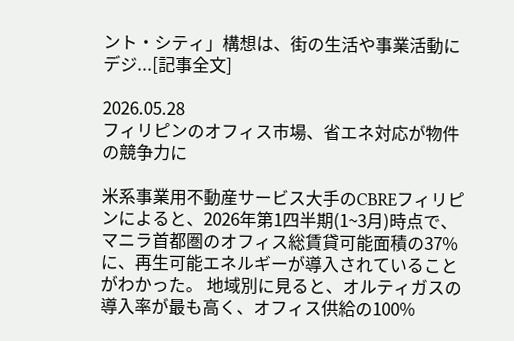ント・シティ」構想は、街の生活や事業活動にデジ...[記事全文]

2026.05.28
フィリピンのオフィス市場、省エネ対応が物件の競争力に

米系事業用不動産サービス大手のCBREフィリピンによると、2026年第1四半期(1~3月)時点で、マニラ首都圏のオフィス総賃貸可能面積の37%に、再生可能エネルギーが導入されていることがわかった。 地域別に見ると、オルティガスの導入率が最も高く、オフィス供給の100%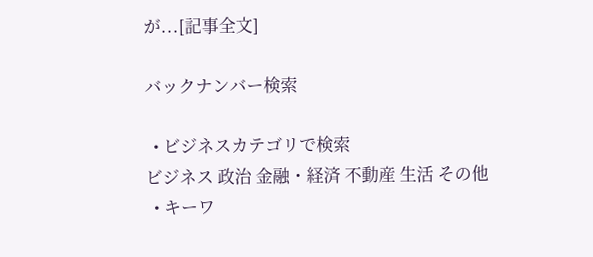が...[記事全文]

バックナンバー検索

  • ビジネスカテゴリで検索
ビジネス 政治 金融・経済 不動産 生活 その他
  • キーワ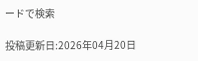ードで検索

投稿更新日:2026年04月20日